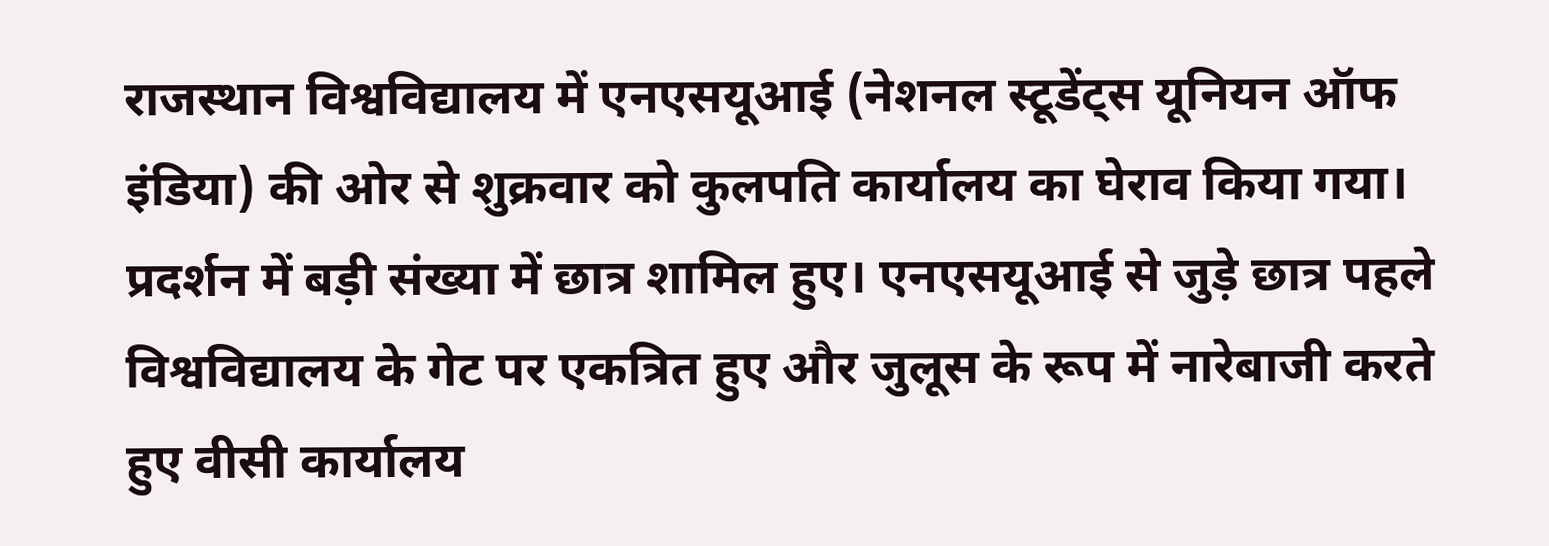राजस्थान विश्वविद्यालय में एनएसयूआई (नेशनल स्टूडेंट्स यूनियन ऑफ इंडिया) की ओर से शुक्रवार को कुलपति कार्यालय का घेराव किया गया। प्रदर्शन में बड़ी संख्या में छात्र शामिल हुए। एनएसयूआई से जुड़े छात्र पहले विश्वविद्यालय के गेट पर एकत्रित हुए और जुलूस के रूप में नारेबाजी करते हुए वीसी कार्यालय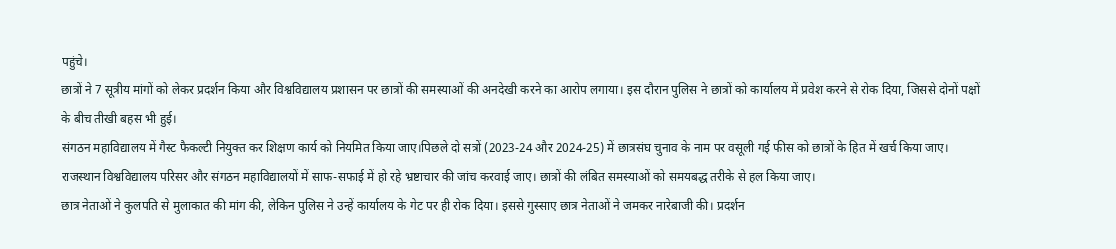पहुंचे।
छात्रों ने 7 सूत्रीय मांगों को लेकर प्रदर्शन किया और विश्वविद्यालय प्रशासन पर छात्रों की समस्याओं की अनदेखी करने का आरोप लगाया। इस दौरान पुलिस ने छात्रों को कार्यालय में प्रवेश करने से रोक दिया, जिससे दोनों पक्षों के बीच तीखी बहस भी हुई।
संगठन महाविद्यालय में गैस्ट फैकल्टी नियुक्त कर शिक्षण कार्य को नियमित किया जाए।पिछले दो सत्रों (2023-24 और 2024-25) में छात्रसंघ चुनाव के नाम पर वसूली गई फीस को छात्रों के हित में खर्च किया जाए।
राजस्थान विश्वविद्यालय परिसर और संगठन महाविद्यालयों में साफ-सफाई में हो रहे भ्रष्टाचार की जांच करवाई जाए। छात्रों की लंबित समस्याओं को समयबद्ध तरीके से हल किया जाए।
छात्र नेताओं ने कुलपति से मुलाकात की मांग की, लेकिन पुलिस ने उन्हें कार्यालय के गेट पर ही रोक दिया। इससे गुस्साए छात्र नेताओं ने जमकर नारेबाजी की। प्रदर्शन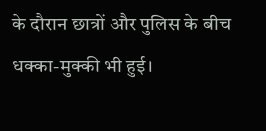के दौरान छात्रों और पुलिस के बीच धक्का-मुक्की भी हुई।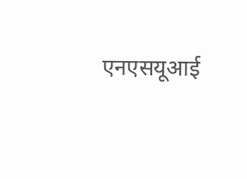एनएसयूआई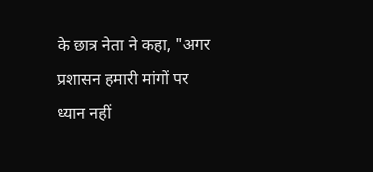के छात्र नेता ने कहा, "अगर प्रशासन हमारी मांगों पर ध्यान नहीं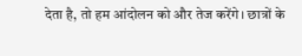देता है, तो हम आंदोलन को और तेज करेंगे। छात्रों के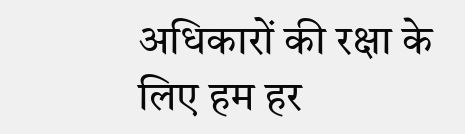अधिकारों की रक्षा के लिए हम हर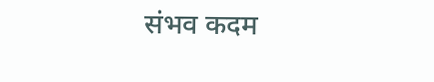संभव कदम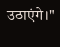उठाएंगे।"